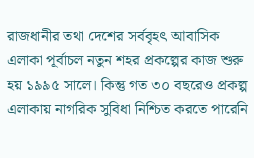রাজধানীর তথা দেশের সর্ববৃহৎ আবাসিক এলাকা পূর্বাচল নতুন শহর প্রকল্পের কাজ শুরু হয় ১৯৯৫ সালে। কিন্তু গত ৩০ বছরেও প্রকল্প এলাকায় নাগরিক সুবিধা নিশ্চিত করতে পারেনি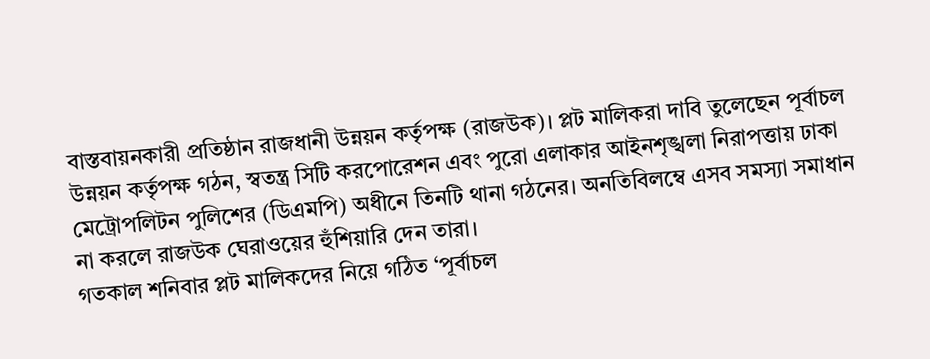বাস্তবায়নকারী প্রতিষ্ঠান রাজধানী উন্নয়ন কর্তৃপক্ষ (রাজউক)। প্লট মালিকরা দাবি তুলেছেন পূর্বাচল উন্নয়ন কর্তৃপক্ষ গঠন, স্বতন্ত্র সিটি করপোরেশন এবং পুরো এলাকার আইনশৃঙ্খলা নিরাপত্তায় ঢাকা মেট্রোপলিটন পুলিশের (ডিএমপি) অধীনে তিনটি থানা গঠনের। অনতিবিলম্বে এসব সমস্যা সমাধান না করলে রাজউক ঘেরাওয়ের হুঁশিয়ারি দেন তারা।
গতকাল শনিবার প্লট মালিকদের নিয়ে গঠিত ‘পূর্বাচল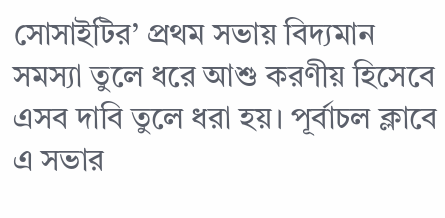সোসাইটির’ প্রথম সভায় বিদ্যমান সমস্যা তুলে ধরে আশু করণীয় হিসেবে এসব দাবি তুলে ধরা হয়। পূর্বাচল ক্লাবে এ সভার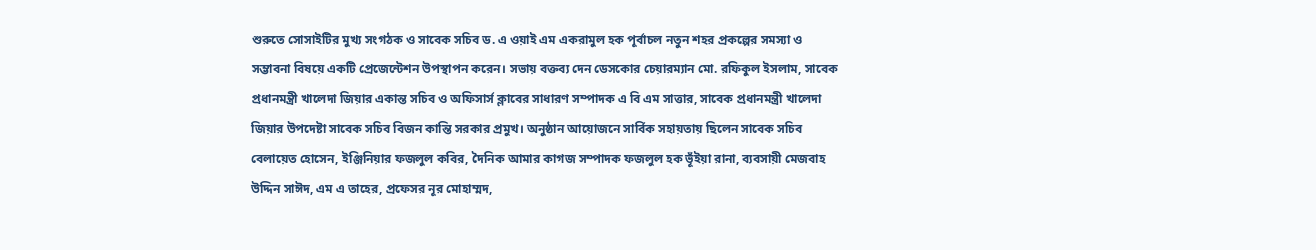শুরুতে সোসাইটির মুখ্য সংগঠক ও সাবেক সচিব ড. এ ওয়াই এম একরামুল হক পূর্বাচল নতুন শহর প্রকল্পের সমস্যা ও সম্ভাবনা বিষয়ে একটি প্রেজেন্টেশন উপস্থাপন করেন। সভায় বক্তব্য দেন ডেসকোর চেয়ারম্যান মো. রফিকুল ইসলাম, সাবেক প্রধানমন্ত্রী খালেদা জিয়ার একান্ত সচিব ও অফিসার্স ক্লাবের সাধারণ সম্পাদক এ বি এম সাত্তার, সাবেক প্রধানমন্ত্রী খালেদা জিয়ার উপদেষ্টা সাবেক সচিব বিজন কান্তি সরকার প্রমুখ। অনুষ্ঠান আয়োজনে সার্বিক সহায়তায় ছিলেন সাবেক সচিব বেলায়েত হোসেন, ইঞ্জিনিয়ার ফজলুল কবির, দৈনিক আমার কাগজ সম্পাদক ফজলুল হক ভূঁইয়া রানা, ব্যবসায়ী মেজবাহ উদ্দিন সাঈদ, এম এ তাহের, প্রফেসর নূর মোহাম্মদ,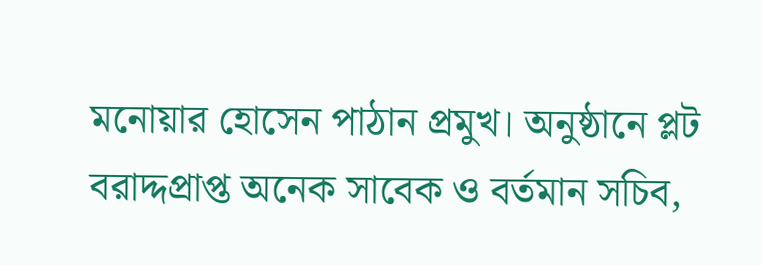মনোয়ার হোসেন পাঠান প্রমুখ। অনুষ্ঠানে প্লট বরাদ্দপ্রাপ্ত অনেক সাবেক ও বর্তমান সচিব,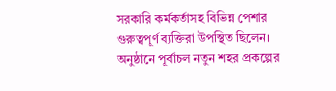সরকারি কর্মকর্তাসহ বিভিন্ন পেশার গুরুত্বপূর্ণ ব্যক্তিরা উপস্থিত ছিলেন।
অনুষ্ঠানে পূর্বাচল নতুন শহর প্রকল্পের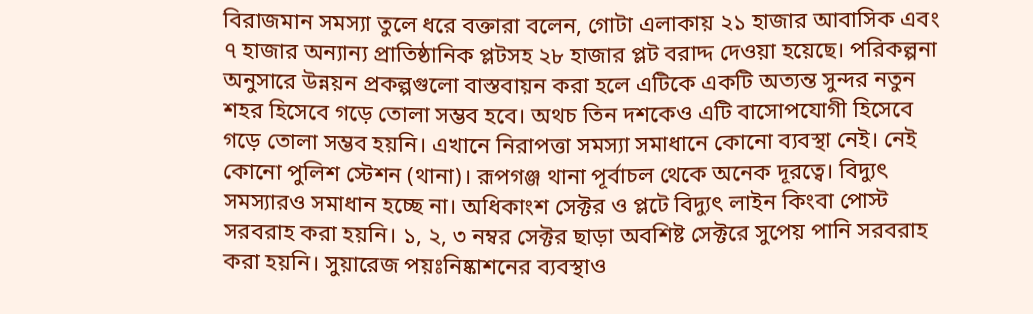বিরাজমান সমস্যা তুলে ধরে বক্তারা বলেন, গোটা এলাকায় ২১ হাজার আবাসিক এবং ৭ হাজার অন্যান্য প্রাতিষ্ঠানিক প্লটসহ ২৮ হাজার প্লট বরাদ্দ দেওয়া হয়েছে। পরিকল্পনা অনুসারে উন্নয়ন প্রকল্পগুলো বাস্তবায়ন করা হলে এটিকে একটি অত্যন্ত সুন্দর নতুন শহর হিসেবে গড়ে তোলা সম্ভব হবে। অথচ তিন দশকেও এটি বাসোপযোগী হিসেবে গড়ে তোলা সম্ভব হয়নি। এখানে নিরাপত্তা সমস্যা সমাধানে কোনো ব্যবস্থা নেই। নেই কোনো পুলিশ স্টেশন (থানা)। রূপগঞ্জ থানা পূর্বাচল থেকে অনেক দূরত্বে। বিদ্যুৎ সমস্যারও সমাধান হচ্ছে না। অধিকাংশ সেক্টর ও প্লটে বিদ্যুৎ লাইন কিংবা পোস্ট সরবরাহ করা হয়নি। ১, ২, ৩ নম্বর সেক্টর ছাড়া অবশিষ্ট সেক্টরে সুপেয় পানি সরবরাহ করা হয়নি। সুয়ারেজ পয়ঃনিষ্কাশনের ব্যবস্থাও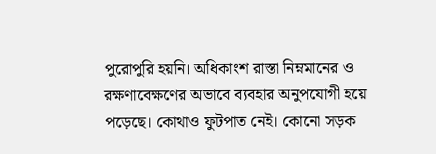পুরোপুরি হয়নি। অধিকাংশ রাস্তা নিম্নমানের ও রক্ষণাবেক্ষণের অভাবে ব্যবহার অনুপযোগী হয়ে পড়েছে। কোথাও ফুটপাত নেই। কোনো সড়ক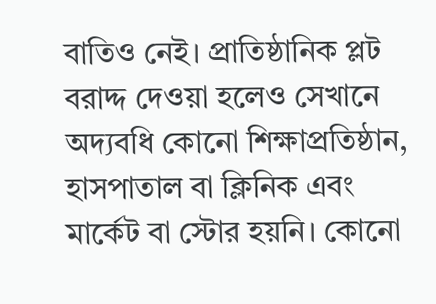বাতিও নেই। প্রাতিষ্ঠানিক প্লট বরাদ্দ দেওয়া হলেও সেখানে অদ্যবধি কোনো শিক্ষাপ্রতিষ্ঠান, হাসপাতাল বা ক্লিনিক এবং মার্কেট বা স্টোর হয়নি। কোনো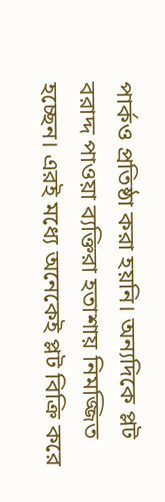পার্কও প্রতিষ্ঠা করা হয়নি। অন্যদিকে প্লট বরাদ্দ পাওয়া ব্যক্তিরা হতাশায় নিমজ্জিত হচ্ছেন। এরই মধ্যে অনেকেই প্লট বিক্রি করে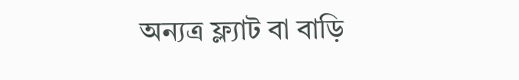অন্যত্র ফ্ল্যাট বা বাড়ি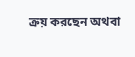ক্রয় করছেন অথবা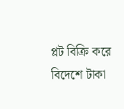প্লট বিক্রি করে বিদেশে টাকা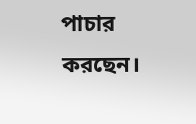পাচার করছেন।